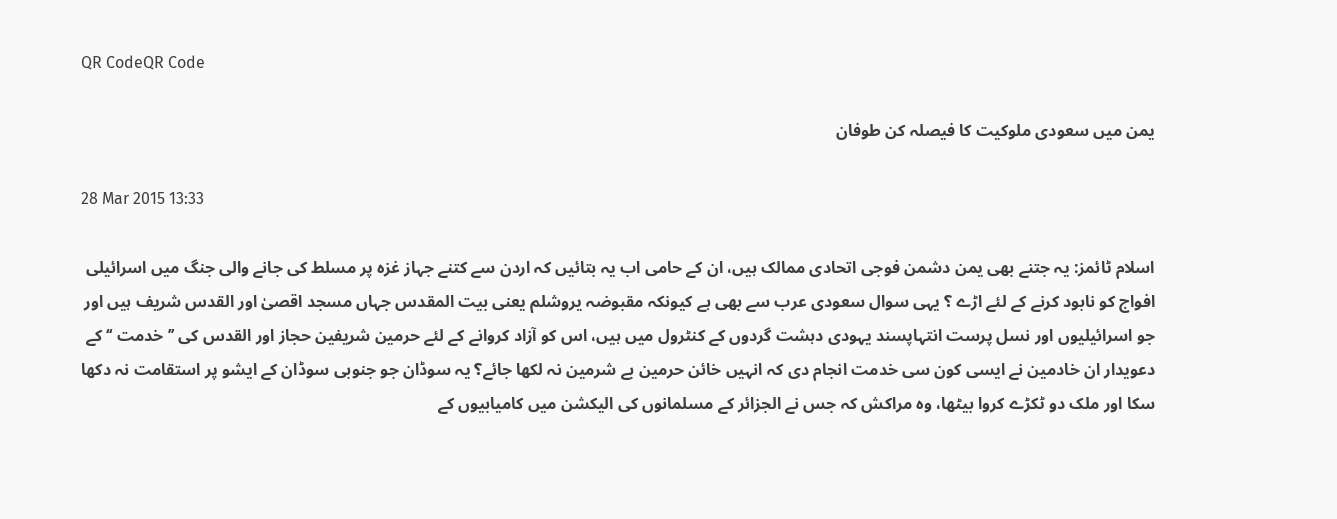QR CodeQR Code

یمن میں سعودی ملوکیت کا فیصلہ کن طوفان

28 Mar 2015 13:33

اسلام ٹائمز: یہ جتنے بھی یمن دشمن فوجی اتحادی ممالک ہیں، ان کے حامی اب یہ بتائیں کہ اردن سے کتنے جہاز غزہ پر مسلط کی جانے والی جنگ میں اسرائیلی افواج کو نابود کرنے کے لئے اڑے ؟ یہی سوال سعودی عرب سے بھی ہے کیونکہ مقبوضہ یروشلم یعنی بیت المقدس جہاں مسجد اقصیٰ اور القدس شریف ہیں اور جو اسرائیلیوں اور نسل پرست انتہاپسند یہودی دہشت گردوں کے کنٹرول میں ہیں، اس کو آزاد کروانے کے لئے حرمین شریفین حجاز اور القدس کی ’’خدمت ‘‘ کے دعویدار ان خادمین نے ایسی کون سی خدمت انجام دی کہ انہیں خائن حرمین بے شرمین نہ لکھا جائے؟ یہ سوڈان جو جنوبی سوڈان کے ایشو پر استقامت نہ دکھا سکا اور ملک دو ٹکڑے کروا بیٹھا، وہ مراکش کہ جس نے الجزائر کے مسلمانوں کی الیکشن میں کامیابیوں کے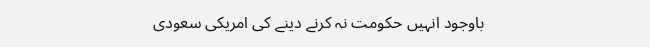باوجود انہیں حکومت نہ کرنے دینے کی امریکی سعودی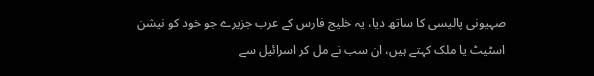صہیونی پالیسی کا ساتھ دیا، یہ خلیج فارس کے عرب جزیرے جو خود کو نیشن اسٹیٹ یا ملک کہتے ہیں، ان سب نے مل کر اسرائیل سے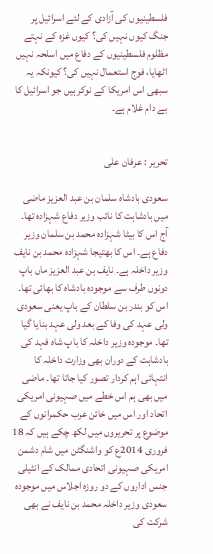فلسطینیوں کی آزادی کے لئے اسرائیل پر جنگ کیوں نہیں کی؟ کیوں غزہ کے نہتے مظلوم فلسطینیوں کے دفاع میں اسلحہ نہیں اٹھایا، فوج استعمال نہیں کی؟ کیونکہ یہ سبھی اس امریکا کے نوکر ہیں جو اسرائیل کا بے دام غلام ہے۔


تحریر : عرفان علی

سعودی بادشاہ سلمان بن عبد العزیز ماضی میں بادشاہت کا نائب وزیر دفاع شہزادہ تھا۔ آج اس کا بیٹا شہزادہ محمد بن سلمان وزیر دفاع ہے۔ اس کا بھتیجا شہزادہ محمد بن نایف وزیر داخلہ ہے۔ نایف بن عبد العزیز ماں باپ دونوں طرف سے موجودہ بادشاہ کا بھائی تھا۔ اس کو بندر بن سلطان کے باپ یعنی سعودی ولی عہد کی وفا کے بعد ولی عہد بنایا گیا تھا۔ موجودہ وزیر داخلہ کا باپ شاہ فہد کی بادشاہت کے دوران بھی وزارت داخلہ کا انتہائی اہم کردار تصور کیا جاتا تھا۔ ماضی میں بھی ہم اس خطے میں صہیونی امریکی اتحاد اور اس میں خائن عرب حکمرانوں کے موضوع پر تحریروں میں لکھ چکے ہیں کہ 18 فروری 2014ع کو واشنگٹن میں شام دشمن امریکی صہیونی اتحادی ممالک کے انٹیلی جنس اداروں کے دو روزہ اجلاس میں موجودہ سعودی وزیر داخلہ محمد بن نایف نے بھی شرکت کی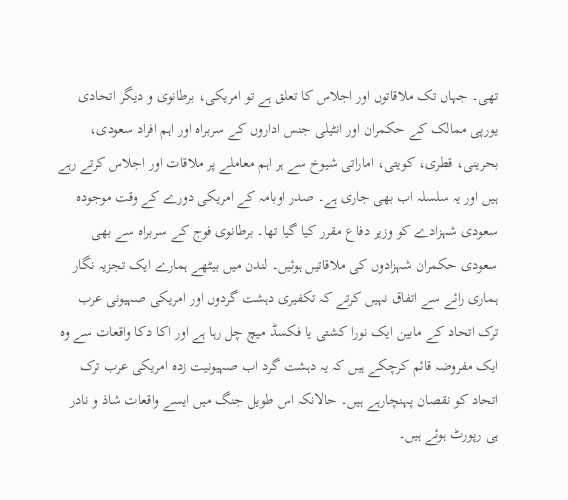تھی۔ جہاں تک ملاقاتوں اور اجلاس کا تعلق ہے تو امریکی، برطانوی و دیگر اتحادی یورپی ممالک کے حکمران اور انٹیلی جنس اداروں کے سربراہ اور اہم افراد سعودی، بحرینی، قطری، کویتی، اماراتی شیوخ سے ہر اہم معاملے پر ملاقات اور اجلاس کرتے رہے ہیں اور یہ سلسلہ اب بھی جاری ہے۔ صدر اوبامہ کے امریکی دورے کے وقت موجودہ سعودی شہزادے کو وزیر دفاع مقرر کیا گیا تھا۔ برطانوی فوج کے سربراہ سے بھی سعودی حکمران شہزادوں کی ملاقاتیں ہوئیں۔ لندن میں بیٹھے ہمارے ایک تجزیہ نگار ہماری رائے سے اتفاق نہیں کرتے کہ تکفیری دہشت گردوں اور امریکی صہیونی عرب ترک اتحاد کے مابین ایک نورا کشتی یا فکسڈ میچ چل رہا ہے اور اکا دکا واقعات سے وہ ایک مفروضہ قائم کرچکے ہیں کہ یہ دہشت گرد اب صہیونیت زدہ امریکی عرب ترک اتحاد کو نقصان پہنچارہے ہیں۔ حالانکہ اس طویل جنگ میں ایسے واقعات شاذ و نادر ہی رپورٹ ہوئے ہیں۔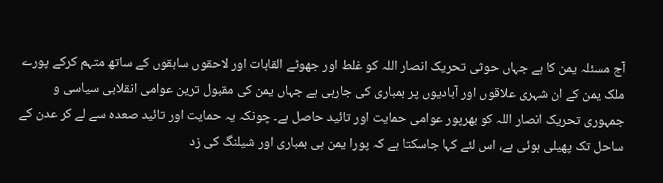آج مسئلہ یمن کا ہے جہاں حوثی تحریک انصار اللہ کو غلط اور جھوٹے القابات اور لاحقوں سابقوں کے ساتھ متہم کرکے پورے ملک یمن کے ان شہری علاقوں اور آبادیوں پر بمباری کی جارہی ہے جہاں یمن کی مقبول ترین عوامی انقلابی سیاسی و جمہوری تحریک انصار اللہ کو بھرپور عوامی حمایت اور تائید حاصل ہے۔ چونکہ یہ حمایت اور تائید صعدہ سے لے کر عدن کے ساحل تک پھیلی ہوئی ہے، اس لئے کہا جاسکتا ہے کہ پورا یمن ہی بمباری اور شیلنگ کی زد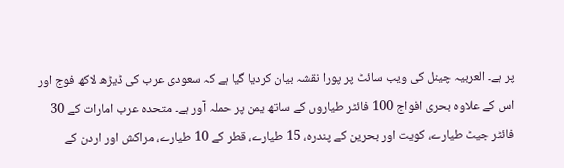پر ہے۔ العربیہ چینل کی ویب سائٹ پر پورا نقشہ بیان کردیا گیا ہے کہ سعودی عرب کی ڈیڑھ لاکھ فوج اور اس کے علاوہ بحری افواج 100 فائٹر طیاروں کے ساتھ یمن پر حملہ آور ہے۔ متحدہ عرب امارات کے 30 فائٹر جیٹ طیارے، کویت اور بحرین کے پندرہ، 15 طیارے، قطر کے 10 طیارے، مراکش اور اردن کے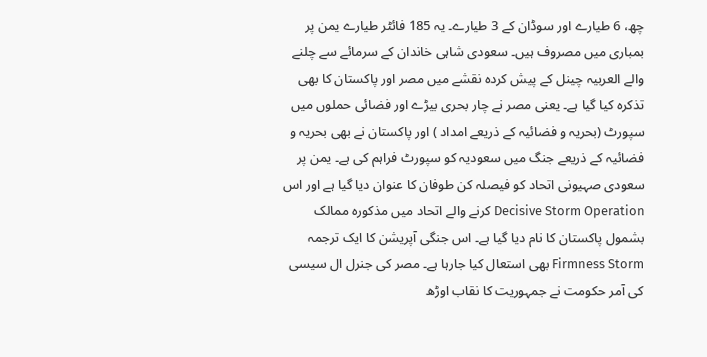چھ، 6 طیارے اور سوڈان کے 3 طیارے۔ یہ 185 فائٹر طیارے یمن پر بمباری میں مصروف ہیں۔ سعودی شاہی خاندان کے سرمائے سے چلنے والے العربیہ چینل کے پیش کردہ نقشے میں مصر اور پاکستان کا بھی تذکرہ کیا گیا ہے۔ یعنی مصر نے چار بحری بیڑے اور فضائی حملوں میں سپورٹ (بحریہ و فضائیہ کے ذریعے امداد ) اور پاکستان نے بھی بحریہ و فضائیہ کے ذریعے جنگ میں سعودیہ کو سپورٹ فراہم کی ہے۔ یمن پر سعودی صہیونی اتحاد کو فیصلہ کن طوفان کا عنوان دیا گیا ہے اور اس Decisive Storm Operation کرنے والے اتحاد میں مذکورہ ممالک بشمول پاکستان کا نام دیا گیا ہے۔ اس جنگی آپریشن کا ایک ترجمہ Firmness Storm بھی استعال کیا جارہا ہے۔ مصر کی جنرل ال سیسی کی آمر حکومت نے جمہوریت کا نقاب اوڑھ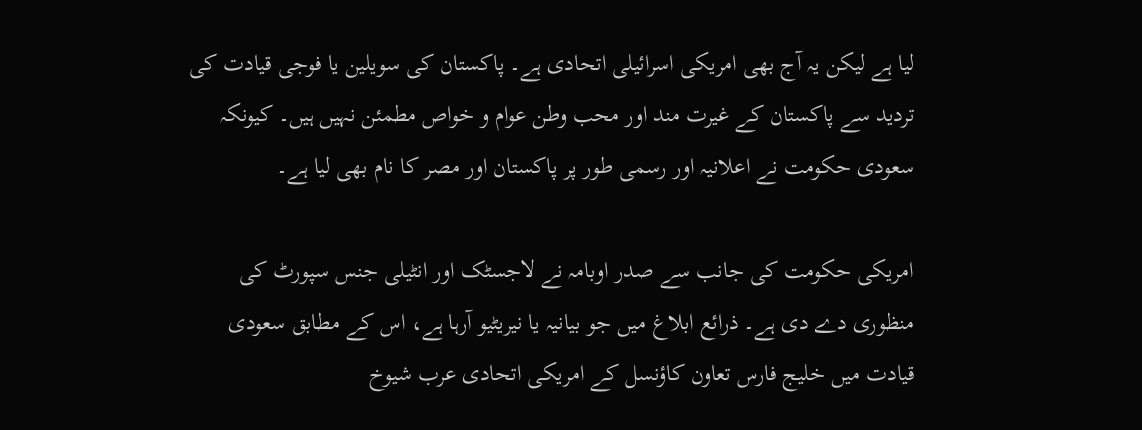لیا ہے لیکن یہ آج بھی امریکی اسرائیلی اتحادی ہے۔ پاکستان کی سویلین یا فوجی قیادت کی تردید سے پاکستان کے غیرت مند اور محب وطن عوام و خواص مطمئن نہیں ہیں۔ کیونکہ سعودی حکومت نے اعلانیہ اور رسمی طور پر پاکستان اور مصر کا نام بھی لیا ہے۔

امریکی حکومت کی جانب سے صدر اوبامہ نے لاجسٹک اور انٹیلی جنس سپورٹ کی منظوری دے دی ہے۔ ذرائع ابلاغ میں جو بیانیہ یا نیریٹیو آرہا ہے، اس کے مطابق سعودی قیادت میں خلیج فارس تعاون کاؤنسل کے امریکی اتحادی عرب شیوخ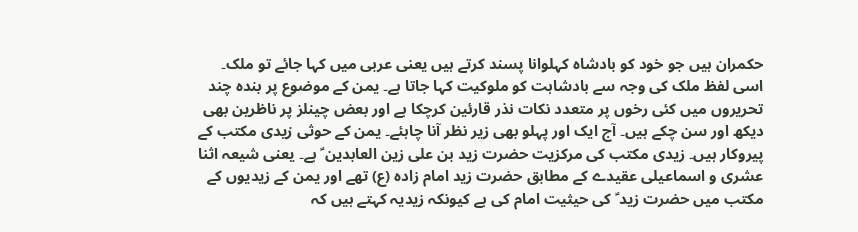حکمران ہیں جو خود کو بادشاہ کہلوانا پسند کرتے ہیں یعنی عربی میں کہا جائے تو ملک۔ اسی لفظ ملک کی وجہ سے بادشاہت کو ملوکیت کہا جاتا ہے۔ یمن کے موضوع پر بندہ چند تحریروں میں کئی رخوں پر متعدد نکات نذر قارئین کرچکا ہے اور بعض چینلز پر ناظرین بھی دیکھ اور سن چکے ہیں۔ آج ایک اور پہلو بھی زیر نظر آنا چاہئے۔ یمن کے حوثی زیدی مکتب کے پیروکار ہیں۔ زیدی مکتب کی مرکزیت حضرت زید بن علی زین العابدین ؑ ہے۔ یعنی شیعہ اثنا عشری و اسماعیلی عقیدے کے مطابق حضرت زید امام زادہ (ع) تھے اور یمن کے زیدیوں کے مکتب میں حضرت زید ؑ کی حیثیت امام کی ہے کیونکہ زیدیہ کہتے ہیں کہ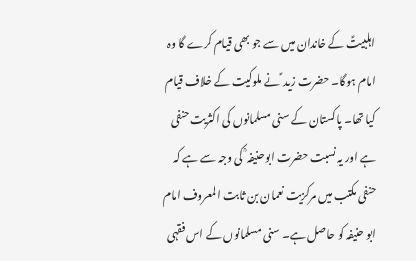اہلبیتؑ کے خاندان میں سے جو بھی قیام کرے گا وہ امام ہوگا۔ حضرت زید ؑ نے ملوکیت کے خلاف قیام کیا تھا۔ پاکستان کے سنی مسلمانوں کی اکثریت حنفی ہے اور یہ نسبت حضرت ابوحنیفہ ؒ کی وجہ سے ہے کہ حنفی مکتب میں مرکزیت نعمان بن ثابت المعروف امام ابو حنیفہ کو حاصل ہے۔ سنی مسلمانوں کے اس فقہی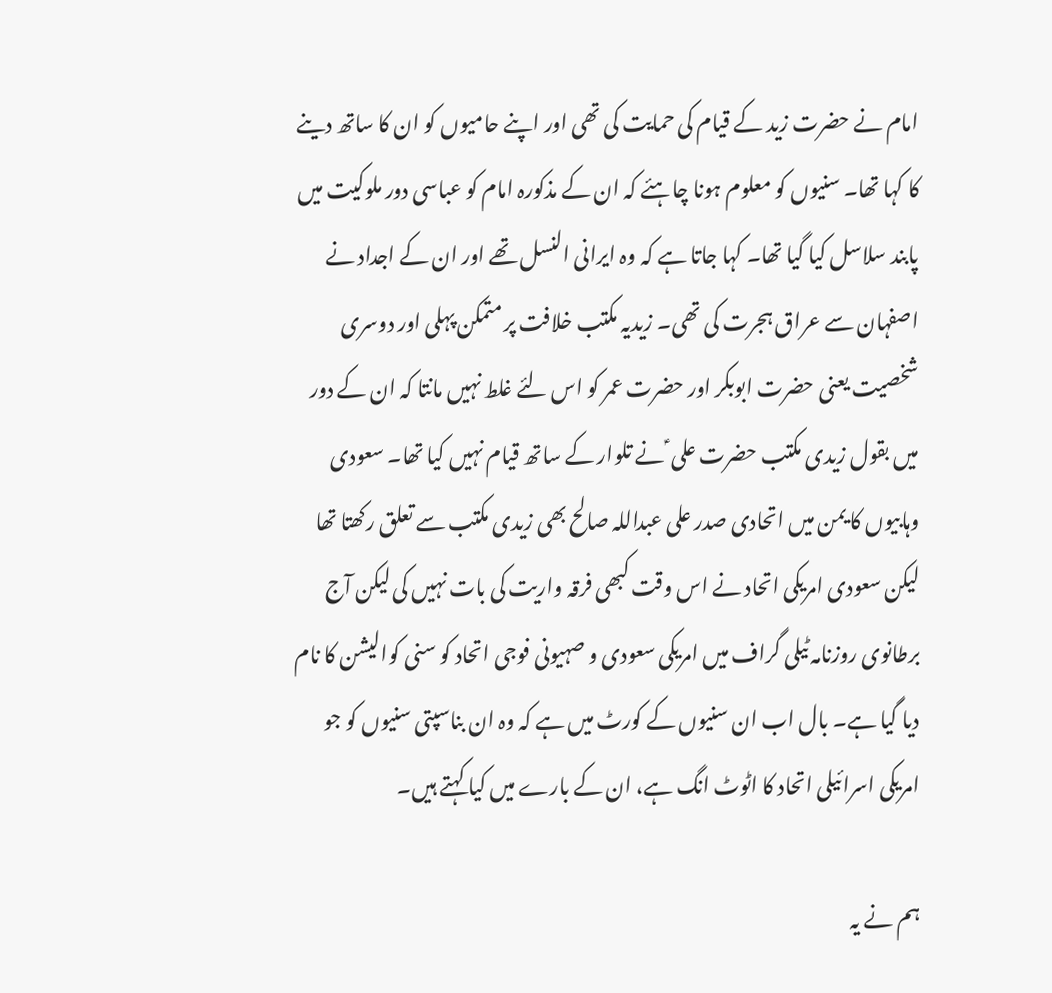امام نے حضرت زید کے قیام کی حمایت کی تھی اور اپنے حامیوں کو ان کا ساتھ دینے کا کہا تھا۔ سنیوں کو معلوم ہونا چاہئے کہ ان کے مذکورہ امام کو عباسی دور ملوکیت میں پابند سلاسل کیا گیا تھا۔ کہا جاتا ہے کہ وہ ایرانی النسل تھے اور ان کے اجداد نے اصفہان سے عراق ہجرت کی تھی۔ زیدیہ مکتب خلافت پر متمکن پہلی اور دوسری شخصیت یعنی حضرت ابوبکر اور حضرت عمر کو اس لئے غلط نہیں مانتا کہ ان کے دور میں بقول زیدی مکتب حضرت علی ؑ نے تلوار کے ساتھ قیام نہیں کیا تھا۔ سعودی وہابیوں کا یمن میں اتحادی صدر علی عبداللہ صالح بھی زیدی مکتب سے تعلق رکھتا تھا لیکن سعودی امریکی اتحاد نے اس وقت کبھی فرقہ واریت کی بات نہیں کی لیکن آج برطانوی روزنامہ ٹیلی گراف میں امریکی سعودی و صہیونی فوجی اتحاد کو سنی کوالیشن کا نام دیا گیا ہے۔ بال اب ان سنیوں کے کورٹ میں ہے کہ وہ ان بناسپتی سنیوں کو جو امریکی اسرائیلی اتحاد کا اٹوٹ انگ ہے، ان کے بارے میں کیا کہتے ہیں۔

ہم نے یہ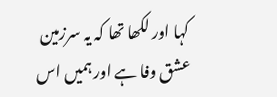کہا اور لکھا تھا کہ یہ سرزمین عشق وفا ہے اور ہمیں اس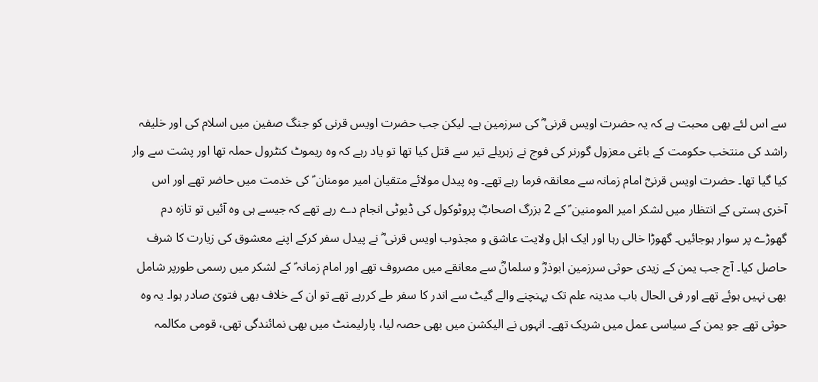سے اس لئے بھی محبت ہے کہ یہ حضرت اویس قرنی ؓ کی سرزمین ہے۔ لیکن جب حضرت اویس قرنی کو جنگ صفین میں اسلام کی اور خلیفہ راشد کی منتخب حکومت کے باغی معزول گورنر کی فوج نے زہریلے تیر سے قتل کیا تھا تو یاد رہے کہ وہ ریموٹ کنٹرول حملہ تھا اور پشت سے وار کیا گیا تھا۔ حضرت اویس قرنیؓ امام زمانہ سے معانقہ فرما رہے تھے۔ وہ پیدل مولائے متقیان امیر مومنان ؑ کی خدمت میں حاضر تھے اور اس آخری ہستی کے انتظار میں لشکر امیر المومنین ؑ کے 2 بزرگ اصحابؓ پروٹوکول کی ڈیوٹی انجام دے رہے تھے کہ جیسے ہی وہ آئیں تو تازہ دم گھوڑے پر سوار ہوجائیں۔ گھوڑا خالی رہا اور ایک اہل ولایت عاشق و مجذوب اویس قرنی ؓ نے پیدل سفر کرکے اپنے معشوق کی زیارت کا شرف حاصل کیا۔ آج جب یمن کے زیدی حوثی سرزمین ابوذرؓ و سلمانؓ سے معانقے میں مصروف تھے اور امام زمانہ ؑ کے لشکر میں رسمی طورپر شامل بھی نہیں ہوئے تھے اور فی الحال باب مدینہ علم تک پہنچنے والے گیٹ سے اندر کا سفر طے کررہے تھے تو ان کے خلاف بھی فتویٰ صادر ہوا۔ یہ وہ حوثی تھے جو یمن کے سیاسی عمل میں شریک تھے۔ انہوں نے الیکشن میں بھی حصہ لیا، پارلیمنٹ میں بھی نمائندگی تھی، قومی مکالمہ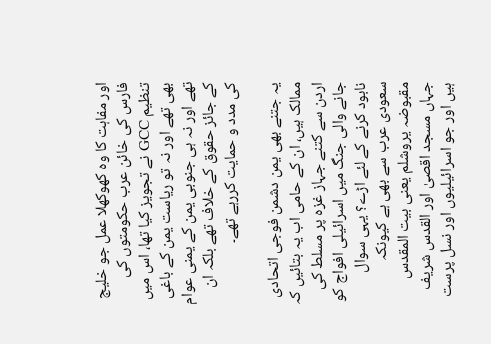اور مفاہت کا وہ کھوکھلا عمل جو خلیج فارس کی خائن عرب حکومتوں کی تنظیم GCC نے تجویز کیا تھا، اس میں بھی تھے اور نہ تو ریاست یمن کے باغی تھے اور نہ ہی جنوبی یمن کے یمنی عوام کے جائز حقوق کے خلاف تھے بلکہ ان کی مدد و حمایت کررہے تھے۔

یہ جتنے بھی یمن دشمن فوجی اتحادی ممالک ہیں، ان کے حامی اب یہ بتائیں کہ اردن سے کتنے جہاز غزہ پر مسلط کی جانے والی جنگ میں اسرائیلی افواج کو نابود کرنے کے لئے اڑے؟ یہی سوال سعودی عرب سے بھی ہے کیونکہ مقبوضہ یروشلم یعنی بیت المقدس جہاں مسجد اقصیٰ اور القدس شریف ہیں اور جو اسرائیلیوں اور نسل پرست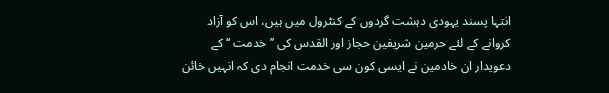انتہا پسند یہودی دہشت گردوں کے کنٹرول میں ہیں، اس کو آزاد کروانے کے لئے حرمین شریفین حجاز اور القدس کی ’’خدمت ‘‘ کے دعویدار ان خادمین نے ایسی کون سی خدمت انجام دی کہ انہیں خائن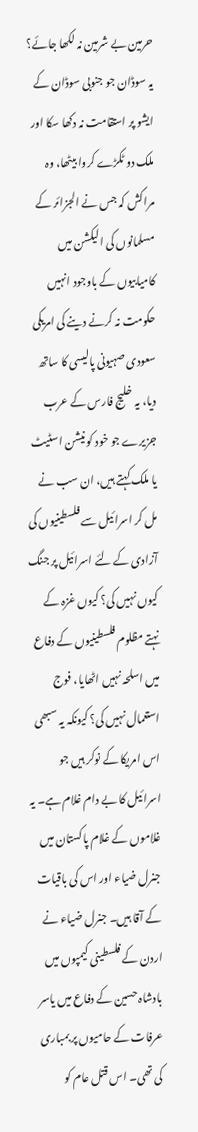حرمین بے شرمین نہ لکھا جائے؟ یہ سوڈان جو جنوبی سوڈان کے ایشو پر استقامت نہ دکھا سکا اور ملک دو ٹکڑے کروا بیٹھا، وہ مراکش کہ جس نے الجزائر کے مسلمانوں کی الیکشن میں کامیابیوں کے باوجود انہیں حکومت نہ کرنے دینے کی امریکی سعودی صہیونی پالیسی کا ساتھ دیا، یہ خلیج فارس کے عرب جزیرے جو خود کو نیشن اسٹیٹ یا ملک کہتے ہیں، ان سب نے مل کر اسرائیل سے فلسطینیوں کی آزادی کے لئے اسرائیل پر جنگ کیوں نہیں کی؟ کیوں غزہ کے نہتے مظلوم فلسطینیوں کے دفاع میں اسلحہ نہیں اٹھایا، فوج استعمال نہیں کی؟ کیونکہ یہ سبھی اس امریکا کے نوکر ہیں جو اسرائیل کا بے دام غلام ہے۔ یہ غلاموں کے غلام پاکستان میں جنرل ضیاء اور اس کی باقیات کے آقا ہیں۔ جنرل ضیاء نے اردن کے فلسطینی کیمپوں میں بادشاہ حسین کے دفاع میں یاسر عرفات کے حامیوں پر بمباری کی تھی۔ اس قتل عام کو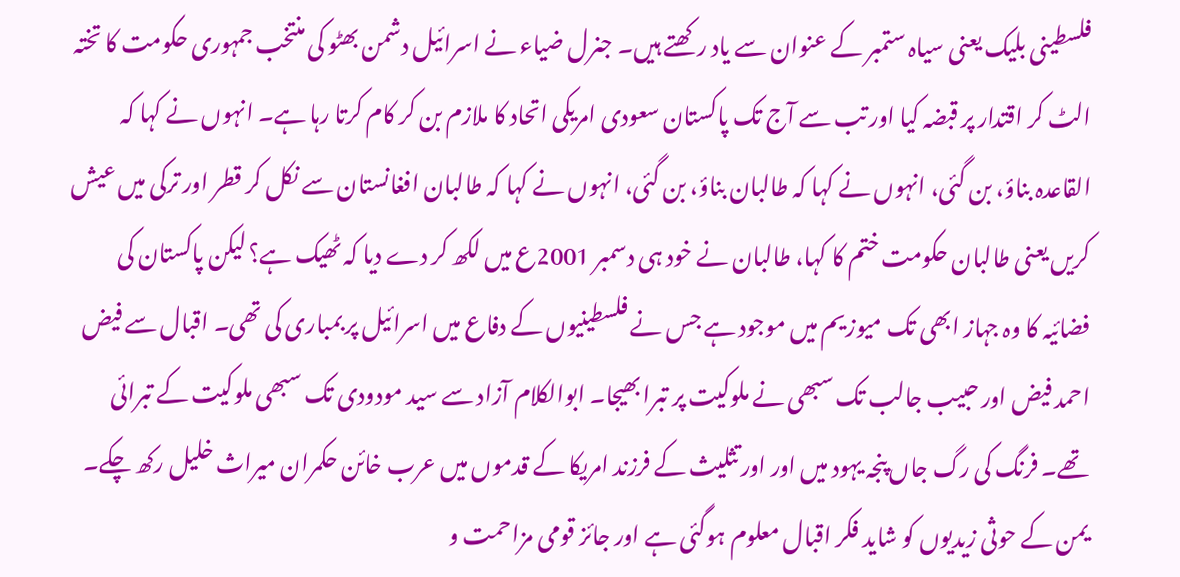فلسطینی بلیک یعنی سیاہ ستمبر کے عنوان سے یاد رکھتے ہیں۔ جنرل ضیاء نے اسرائیل دشمن بھٹو کی منتخب جمہوری حکومت کا تختہ الٹ کر اقتدار پر قبضہ کیا اور تب سے آج تک پاکستان سعودی امریکی اتحاد کا ملازم بن کر کام کرتا رہا ہے۔ انہوں نے کہا کہ القاعدہ بناؤ، بن گئی، انہوں نے کہا کہ طالبان بناؤ، بن گئی، انہوں نے کہا کہ طالبان افغانستان سے نکل کر قطر اور ترکی میں عیش کریں یعنی طالبان حکومت ختم کا کہا، طالبان نے خود ہی دسمبر 2001ع میں لکھ کر دے دیا کہ ٹھیک ہے؟ لیکن پاکستان کی فضائیہ کا وہ جہاز ابھی تک میوزیم میں موجود ہے جس نے فلسطینیوں کے دفاع میں اسرائیل پر بمباری کی تھی۔ اقبال سے فیض احمد فیض اور حبیب جالب تک سبھی نے ملوکیت پر تبرا بھیجا۔ ابوالکلام آزاد سے سید مودودی تک سبھی ملوکیت کے تبرائی تھے۔ فرنگ کی رگ جاں پنجہ یہود میں اور اور تثلیث کے فرزند امریکا کے قدموں میں عرب خائن حکمران میراث خلیل رکھ چکے۔ یمن کے حوثی زیدیوں کو شاید فکر اقبال معلوم ہوگئی ہے اور جائز قومی مزاحمت و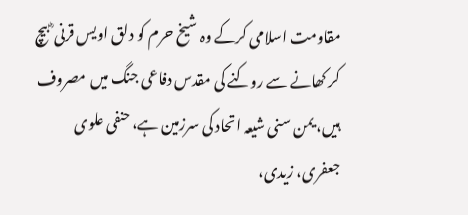مقاومت اسلامی کرکے وہ شیخ حرم کو دلق اویس قرنی ؓ بیچ کر کھانے سے روکنے کی مقدس دفاعی جنگ میں مصروف ہیں، یمن سنی شیعہ اتحاد کی سرزمین ہے، حنفی علوی جعفری، زیدی،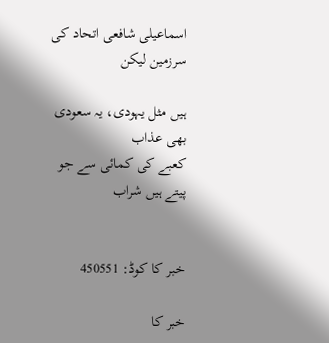اسماعیلی شافعی اتحاد کی سرزمین لیکن

ہیں مثل یہودی، یہ سعودی بھی عذاب
کعبے کی کمائی سے جو پیتے ہیں شراب


خبر کا کوڈ: 450551

خبر کا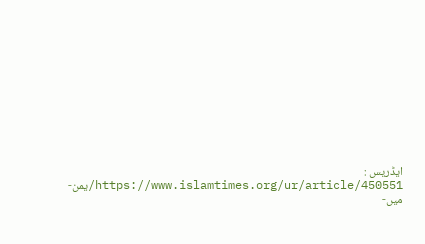ایڈریس :
https://www.islamtimes.org/ur/article/450551/یمن-میں-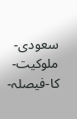سعودی-ملوکیت-کا-فیصلہ-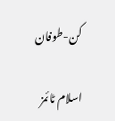کن-طوفان

اسلام ٹائمز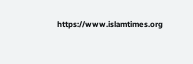https://www.islamtimes.org